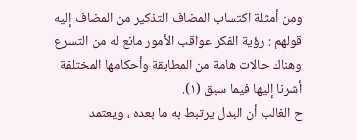ومن أمثلة اكتساب المضاف التذكير من المضاف إليه قولهم : رؤية الفكر عواقب الأمور مانع له من التسرع
وهناك حالات هامة من المطابقة وأحكامها المختلفة أشرنا إليها فيما سبق (١).
ح الغالب أن البدل يرتبط به ما بعده ، ويعتمد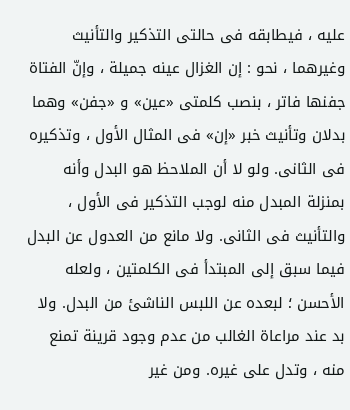عليه ، فيطابقه فى حالتى التذكير والتأنيث وغيرهما ، نحو : إن الغزال عينه جميلة ، وإنّ الفتاة جفنها فاتر ، بنصب كلمتى «عين» و «جفن» وهما بدلان وتأنيث خبر «إن» فى المثال الأول ، وتذكيره فى الثانى. ولو لا أن الملاحظ هو البدل وأنه بمنزلة المبدل منه لوجب التذكير فى الأول ، والتأنيث فى الثانى. ولا مانع من العدول عن البدل فيما سبق إلى المبتدأ فى الكلمتين ، ولعله الأحسن ؛ لبعده عن اللبس الناشئ من البدل. ولا بد عند مراعاة الغالب من عدم وجود قرينة تمنع منه ، وتدل على غيره. ومن غير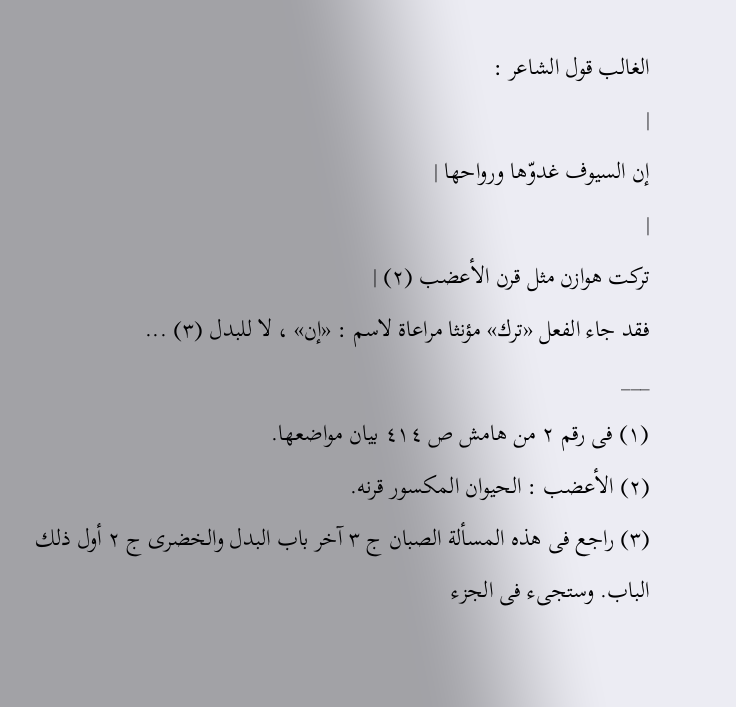الغالب قول الشاعر :
|
إن السيوف غدوّها ورواحها |
|
تركت هوازن مثل قرن الأعضب (٢) |
فقد جاء الفعل «ترك» مؤنثا مراعاة لاسم : «إن» ، لا للبدل (٣) ...
___
(١) فى رقم ٢ من هامش ص ٤١٤ بيان مواضعها.
(٢) الأعضب : الحيوان المكسور قرنه.
(٣) راجع فى هذه المسألة الصبان ج ٣ آخر باب البدل والخضرى ج ٢ أول ذلك الباب. وستجىء فى الجزء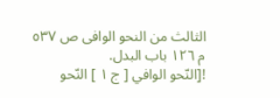الثالث من النحو الوافى ص ٥٣٧ م ١٢٦ باب البدل.
![النّحو الوافي [ ج ١ ] النّحو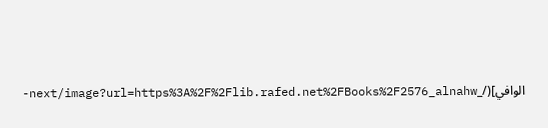الوافي](/_next/image?url=https%3A%2F%2Flib.rafed.net%2FBooks%2F2576_alnahw-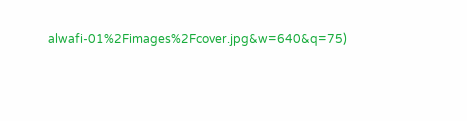alwafi-01%2Fimages%2Fcover.jpg&w=640&q=75)